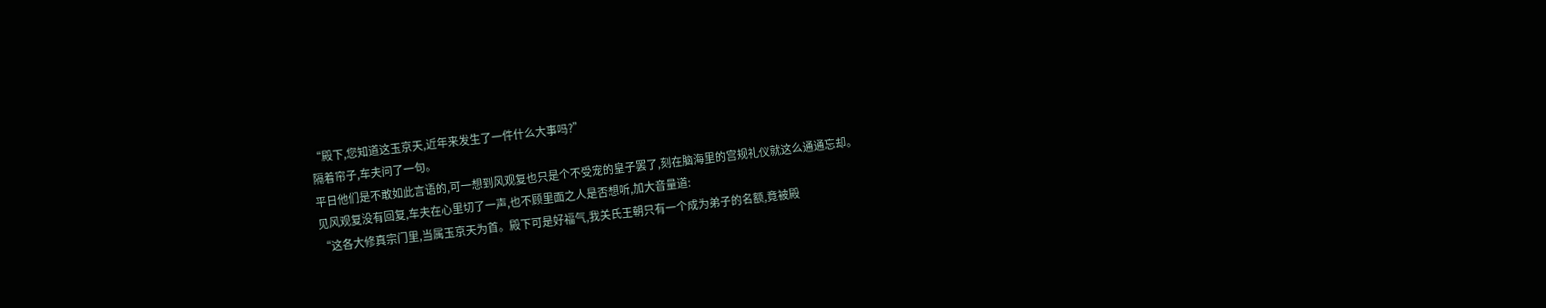“殿下,您知道这玉京天,近年来发生了一件什么大事吗?”
隔着帘子,车夫问了一句。
平日他们是不敢如此言语的,可一想到风观复也只是个不受宠的皇子罢了,刻在脑海里的宫规礼仪就这么通通忘却。
见风观复没有回复,车夫在心里切了一声,也不顾里面之人是否想听,加大音量道:
“这各大修真宗门里,当属玉京天为首。殿下可是好福气,我关氏王朝只有一个成为弟子的名额,竟被殿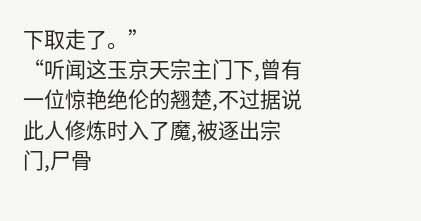下取走了。”
“听闻这玉京天宗主门下,曾有一位惊艳绝伦的翘楚,不过据说此人修炼时入了魔,被逐出宗门,尸骨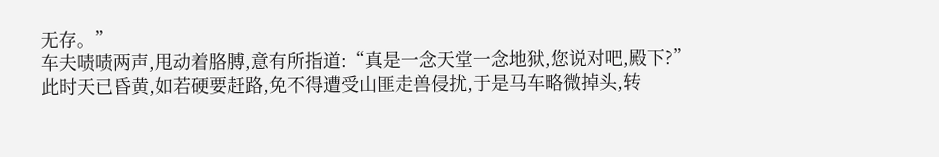无存。”
车夫啧啧两声,甩动着胳膊,意有所指道:“真是一念天堂一念地狱,您说对吧,殿下?”
此时天已昏黄,如若硬要赶路,免不得遭受山匪走兽侵扰,于是马车略微掉头,转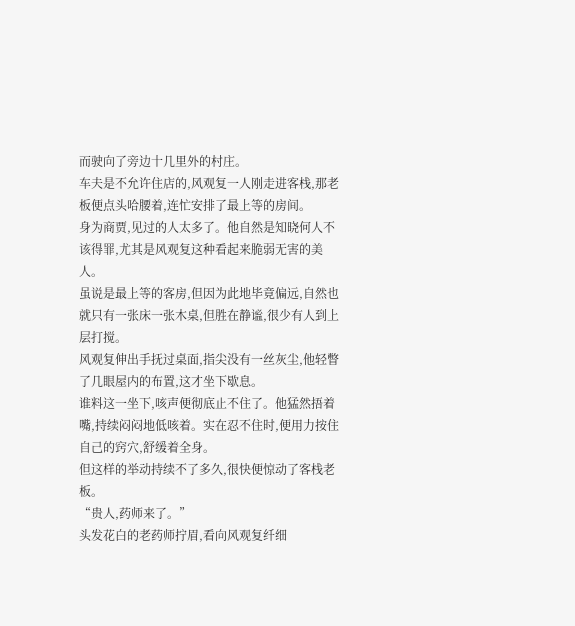而驶向了旁边十几里外的村庄。
车夫是不允许住店的,风观复一人刚走进客栈,那老板便点头哈腰着,连忙安排了最上等的房间。
身为商贾,见过的人太多了。他自然是知晓何人不该得罪,尤其是风观复这种看起来脆弱无害的美人。
虽说是最上等的客房,但因为此地毕竟偏远,自然也就只有一张床一张木桌,但胜在静谧,很少有人到上层打搅。
风观复伸出手抚过桌面,指尖没有一丝灰尘,他轻瞥了几眼屋内的布置,这才坐下歇息。
谁料这一坐下,咳声便彻底止不住了。他猛然捂着嘴,持续闷闷地低咳着。实在忍不住时,便用力按住自己的窍穴,舒缓着全身。
但这样的举动持续不了多久,很快便惊动了客栈老板。
“贵人,药师来了。”
头发花白的老药师拧眉,看向风观复纤细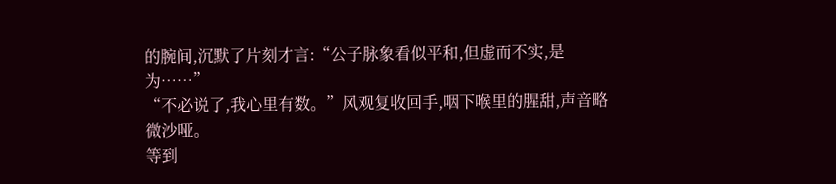的腕间,沉默了片刻才言:“公子脉象看似平和,但虚而不实,是为……”
“不必说了,我心里有数。”风观复收回手,咽下喉里的腥甜,声音略微沙哑。
等到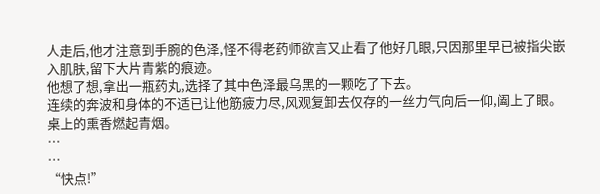人走后,他才注意到手腕的色泽,怪不得老药师欲言又止看了他好几眼,只因那里早已被指尖嵌入肌肤,留下大片青紫的痕迹。
他想了想,拿出一瓶药丸,选择了其中色泽最乌黑的一颗吃了下去。
连续的奔波和身体的不适已让他筋疲力尽,风观复卸去仅存的一丝力气向后一仰,阖上了眼。
桌上的熏香燃起青烟。
…
…
“快点!”